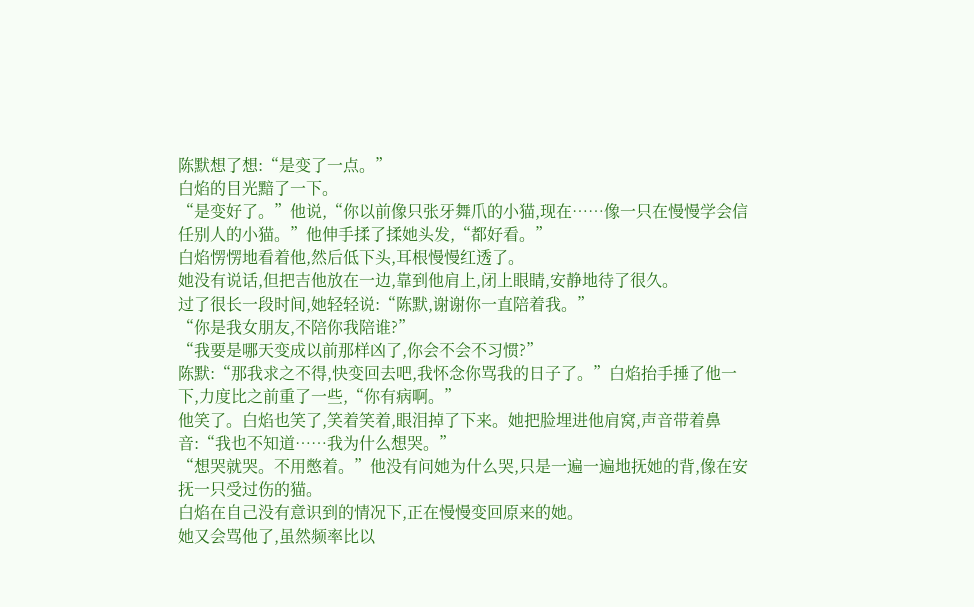陈默想了想:“是变了一点。”
白焰的目光黯了一下。
“是变好了。”他说,“你以前像只张牙舞爪的小猫,现在……像一只在慢慢学会信任别人的小猫。”他伸手揉了揉她头发,“都好看。”
白焰愣愣地看着他,然后低下头,耳根慢慢红透了。
她没有说话,但把吉他放在一边,靠到他肩上,闭上眼睛,安静地待了很久。
过了很长一段时间,她轻轻说:“陈默,谢谢你一直陪着我。”
“你是我女朋友,不陪你我陪谁?”
“我要是哪天变成以前那样凶了,你会不会不习惯?”
陈默:“那我求之不得,快变回去吧,我怀念你骂我的日子了。”白焰抬手捶了他一下,力度比之前重了一些,“你有病啊。”
他笑了。白焰也笑了,笑着笑着,眼泪掉了下来。她把脸埋进他肩窝,声音带着鼻音:“我也不知道……我为什么想哭。”
“想哭就哭。不用憋着。”他没有问她为什么哭,只是一遍一遍地抚她的背,像在安抚一只受过伤的猫。
白焰在自己没有意识到的情况下,正在慢慢变回原来的她。
她又会骂他了,虽然频率比以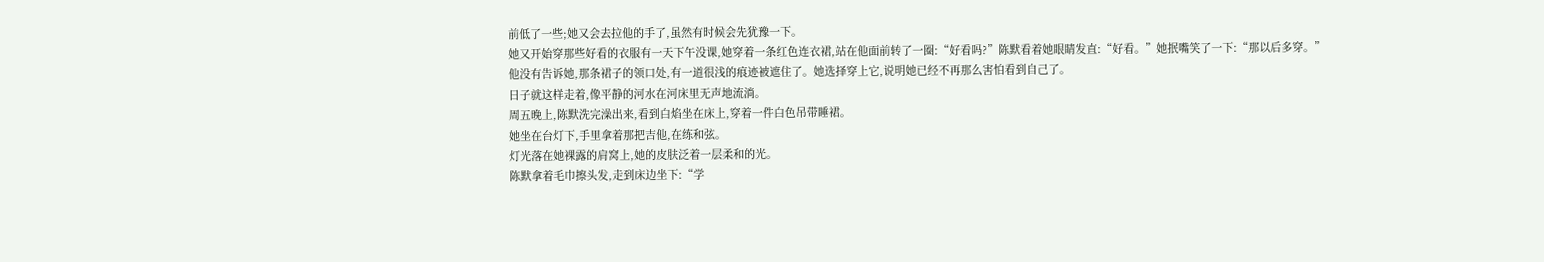前低了一些;她又会去拉他的手了,虽然有时候会先犹豫一下。
她又开始穿那些好看的衣服有一天下午没课,她穿着一条红色连衣裙,站在他面前转了一圈:“好看吗?”陈默看着她眼睛发直:“好看。”她抿嘴笑了一下:“那以后多穿。”
他没有告诉她,那条裙子的领口处,有一道很浅的痕迹被遮住了。她选择穿上它,说明她已经不再那么害怕看到自己了。
日子就这样走着,像平静的河水在河床里无声地流淌。
周五晚上,陈默洗完澡出来,看到白焰坐在床上,穿着一件白色吊带睡裙。
她坐在台灯下,手里拿着那把吉他,在练和弦。
灯光落在她裸露的肩窝上,她的皮肤泛着一层柔和的光。
陈默拿着毛巾擦头发,走到床边坐下:“学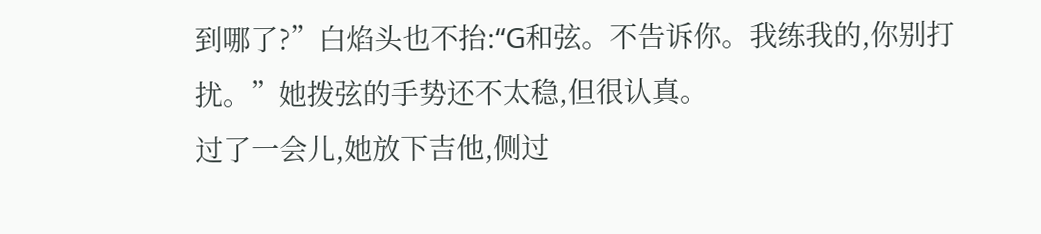到哪了?”白焰头也不抬:“G和弦。不告诉你。我练我的,你别打扰。”她拨弦的手势还不太稳,但很认真。
过了一会儿,她放下吉他,侧过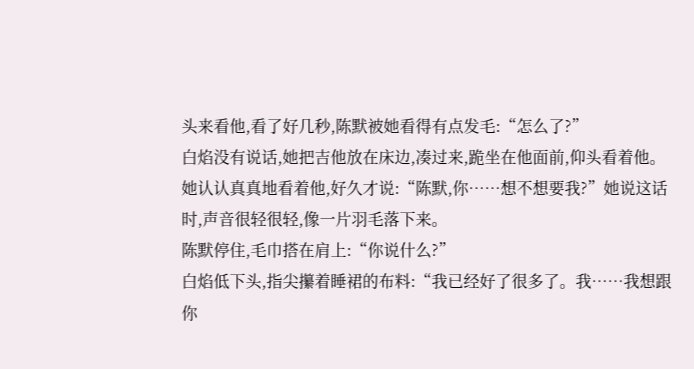头来看他,看了好几秒,陈默被她看得有点发毛:“怎么了?”
白焰没有说话,她把吉他放在床边,凑过来,跪坐在他面前,仰头看着他。
她认认真真地看着他,好久才说:“陈默,你……想不想要我?”她说这话时,声音很轻很轻,像一片羽毛落下来。
陈默停住,毛巾搭在肩上:“你说什么?”
白焰低下头,指尖攥着睡裙的布料:“我已经好了很多了。我……我想跟你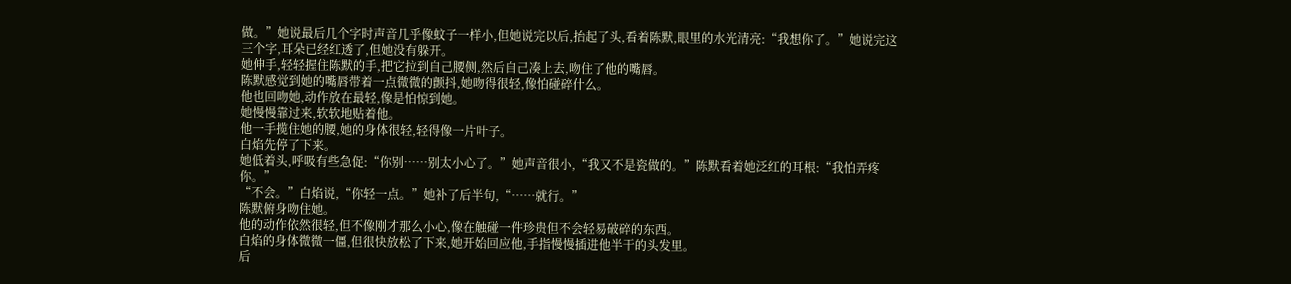做。”她说最后几个字时声音几乎像蚊子一样小,但她说完以后,抬起了头,看着陈默,眼里的水光清亮:“我想你了。”她说完这三个字,耳朵已经红透了,但她没有躲开。
她伸手,轻轻握住陈默的手,把它拉到自己腰侧,然后自己凑上去,吻住了他的嘴唇。
陈默感觉到她的嘴唇带着一点微微的颤抖,她吻得很轻,像怕碰碎什么。
他也回吻她,动作放在最轻,像是怕惊到她。
她慢慢靠过来,软软地贴着他。
他一手揽住她的腰,她的身体很轻,轻得像一片叶子。
白焰先停了下来。
她低着头,呼吸有些急促:“你别……别太小心了。”她声音很小,“我又不是瓷做的。”陈默看着她泛红的耳根:“我怕弄疼你。”
“不会。”白焰说,“你轻一点。”她补了后半句,“……就行。”
陈默俯身吻住她。
他的动作依然很轻,但不像刚才那么小心,像在触碰一件珍贵但不会轻易破碎的东西。
白焰的身体微微一僵,但很快放松了下来,她开始回应他,手指慢慢插进他半干的头发里。
后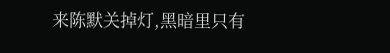来陈默关掉灯,黑暗里只有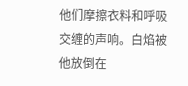他们摩擦衣料和呼吸交缠的声响。白焰被他放倒在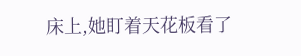床上,她盯着天花板看了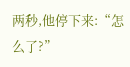两秒,他停下来:“怎么了?”